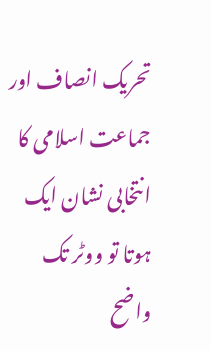تحریک انصاف اور جماعت اسلامی کا انتخابی نشان ایک ہوتا تو ووٹر تک واضح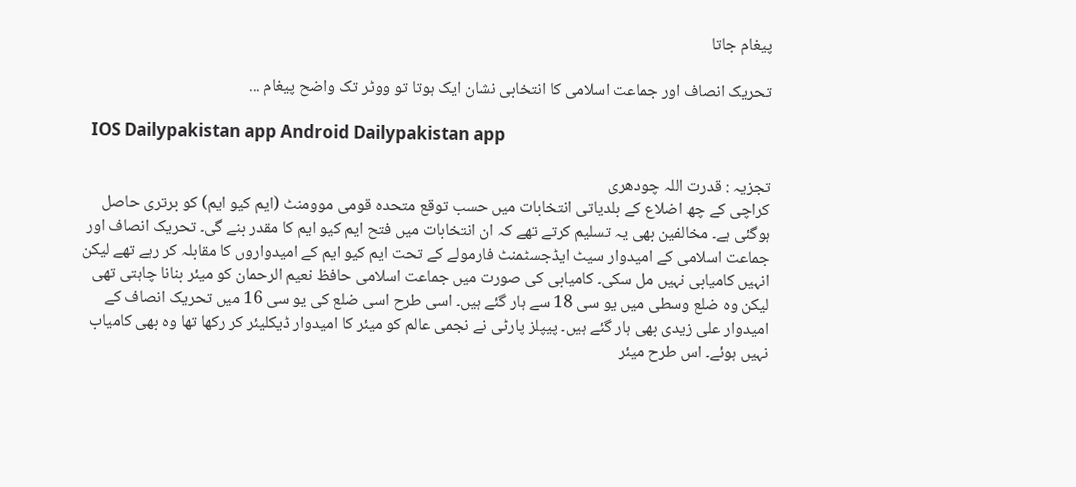پیغام جاتا

تحریک انصاف اور جماعت اسلامی کا انتخابی نشان ایک ہوتا تو ووٹر تک واضح پیغام ...

  IOS Dailypakistan app Android Dailypakistan app

تجزیہ : قدرت اللہ چودھری
کراچی کے چھ اضلاع کے بلدیاتی انتخابات میں حسب توقع متحدہ قومی موومنٹ (ایم کیو ایم) کو برتری حاصل ہوگئی ہے۔ مخالفین بھی یہ تسلیم کرتے تھے کہ ان انتخابات میں فتح ایم کیو ایم کا مقدر بنے گی۔ تحریک انصاف اور جماعت اسلامی کے امیدوار سیٹ ایڈجسٹمنٹ فارمولے کے تحت ایم کیو ایم کے امیدواروں کا مقابلہ کر رہے تھے لیکن انہیں کامیابی نہیں مل سکی۔ کامیابی کی صورت میں جماعت اسلامی حافظ نعیم الرحمان کو میئر بنانا چاہتی تھی لیکن وہ ضلع وسطی میں یو سی 18 سے ہار گئے ہیں۔ اسی طرح اسی ضلع کی یو سی 16 میں تحریک انصاف کے امیدوار علی زیدی بھی ہار گئے ہیں۔ پیپلز پارٹی نے نجمی عالم کو میئر کا امیدوار ڈیکلیئر کر رکھا تھا وہ بھی کامیاب نہیں ہوئے۔ اس طرح میئر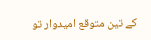کے تین متوقع امیدوار تو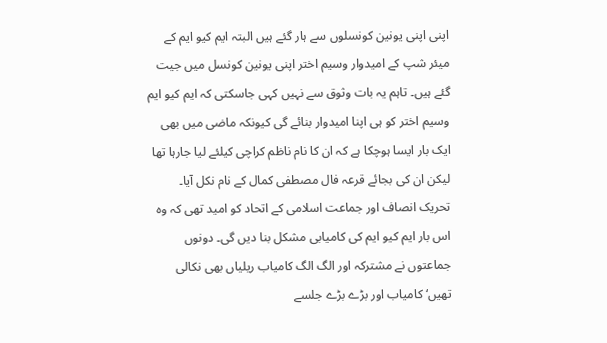اپنی اپنی یونین کونسلوں سے ہار گئے ہیں البتہ ایم کیو ایم کے میئر شپ کے امیدوار وسیم اختر اپنی یونین کونسل میں جیت گئے ہیں۔ تاہم یہ بات وثوق سے نہیں کہی جاسکتی کہ ایم کیو ایم وسیم اختر کو ہی اپنا امیدوار بنائے گی کیونکہ ماضی میں بھی ایک بار ایسا ہوچکا ہے کہ ان کا نام ناظم کراچی کیلئے لیا جارہا تھا لیکن ان کی بجائے قرعہ فال مصطفی کمال کے نام نکل آیا۔
تحریک انصاف اور جماعت اسلامی کے اتحاد کو امید تھی کہ وہ اس بار ایم کیو ایم کی کامیابی مشکل بنا دیں گی۔ دونوں جماعتوں نے مشترکہ اور الگ الگ کامیاب ریلیاں بھی نکالی تھیں‘ کامیاب اور بڑے بڑے جلسے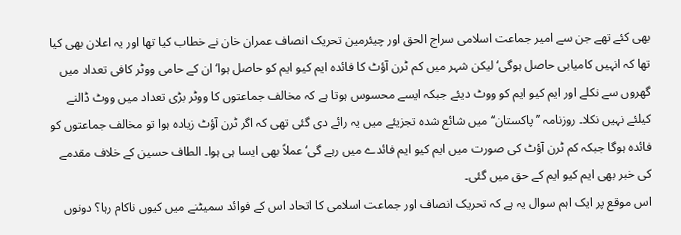بھی کئے تھے جن سے امیر جماعت اسلامی سراج الحق اور چیئرمین تحریک انصاف عمران خان نے خطاب کیا تھا اور یہ اعلان بھی کیا تھا کہ انہیں کامیابی حاصل ہوگی‘ لیکن شہر میں کم ٹرن آؤٹ کا فائدہ ایم کیو ایم کو حاصل ہوا‘ ان کے حامی ووٹر کافی تعداد میں گھروں سے نکلے اور ایم کیو ایم کو ووٹ دیئے جبکہ ایسے محسوس ہوتا ہے کہ مخالف جماعتوں کا ووٹر بڑی تعداد میں ووٹ ڈالنے کیلئے نہیں نکلا۔ روزنامہ ’’پاکستان‘‘ میں شائع شدہ تجزیئے میں یہ رائے دی گئی تھی کہ اگر ٹرن آؤٹ زیادہ ہوا تو مخالف جماعتوں کو فائدہ ہوگا جبکہ کم ٹرن آؤٹ کی صورت میں ایم کیو ایم فائدے میں رہے گی‘ عملاً بھی ایسا ہی ہوا۔ الطاف حسین کے خلاف مقدمے کی خبر بھی ایم کیو ایم کے حق میں گئی۔
اس موقع پر ایک اہم سوال یہ ہے کہ تحریک انصاف اور جماعت اسلامی کا اتحاد اس کے فوائد سمیٹنے میں کیوں ناکام رہا؟ دونوں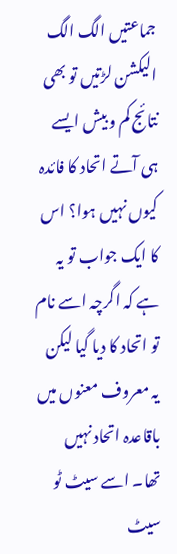جماعتیں الگ الگ الیکشن لڑتیں تو بھی نتائج کم و بیش ایسے ہی آتے اتحاد کا فائدہ کیوں نہیں ہوا؟ اس کا ایک جواب تو یہ ہے کہ اگرچہ اسے نام تو اتحاد کا دیا گیا لیکن یہ معروف معنوں میں باقاعدہ اتحاد نہیں تھا۔ اسے سیٹ ٹو سیٹ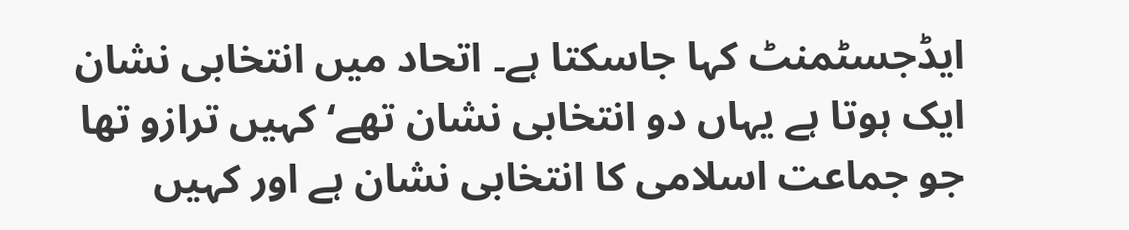ایڈجسٹمنٹ کہا جاسکتا ہے۔ اتحاد میں انتخابی نشان ایک ہوتا ہے یہاں دو انتخابی نشان تھے‘ کہیں ترازو تھا جو جماعت اسلامی کا انتخابی نشان ہے اور کہیں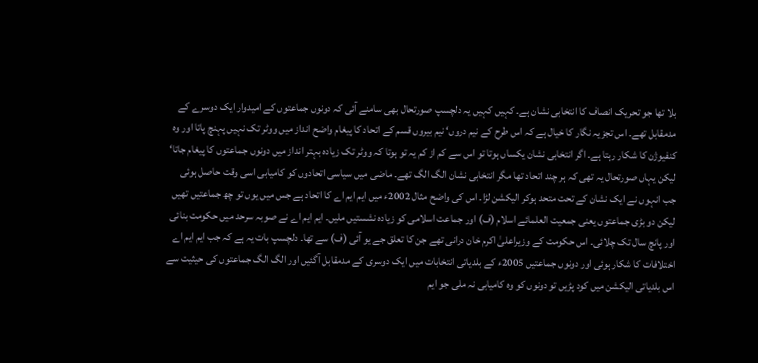بلا تھا جو تحریک انصاف کا انتخابی نشان ہے۔ کہیں کہیں یہ دلچسپ صورتحال بھی سامنے آئی کہ دونوں جماعتوں کے امیدوار ایک دوسرے کے مدمقابل تھے۔ اس تجزیہ نگار کا خیال ہے کہ اس طرح کے نیم دروں‘ نیم بیروں قسم کے اتحاد کا پیغام واضح انداز میں ووٹر تک نہیں پہنچ پاتا اور وہ کنفیوژن کا شکار رہتا ہے۔ اگر انتخابی نشان یکساں ہوتا تو اس سے کم از کم یہ تو ہوتا کہ ووٹر تک زیادہ بہتر انداز میں دونوں جماعتوں کا پیغام جاتا‘ لیکن یہاں صورتحال یہ تھی کہ ہر چند اتحاد تھا مگر انتخابی نشان الگ الگ تھے۔ ماضی میں سیاسی اتحادوں کو کامیابی اسی وقت حاصل ہوئی جب انہوں نے ایک نشان کے تحت متحد ہوکر الیکشن لڑا۔ اس کی واضح مثال 2002ء میں ایم ایم اے کا اتحاد ہے جس میں یوں تو چھ جماعتیں تھیں لیکن دو بڑی جماعتوں یعنی جمعیت العلمائے اسلام (ف) اور جماعت اسلامی کو زیادہ نشستیں ملیں۔ ایم ایم اے نے صوبہ سرحد میں حکومت بنائی اور پانچ سال تک چلائی۔ اس حکومت کے وزیراعلیٰ اکرم خان درانی تھے جن کا تعلق جے یو آئی (ف) سے تھا۔ دلچسپ بات یہ ہے کہ جب ایم ایم اے اختلافات کا شکار ہوئی اور دونوں جماعتیں 2005ء کے بلدیاتی انتخابات میں ایک دوسری کے مدمقابل آگئیں اور الگ الگ جماعتوں کی حیثیت سے اس بلدیاتی الیکشن میں کود پڑیں تو دونوں کو وہ کامیابی نہ ملی جو ایم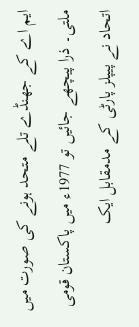ایم اے کے جھنڈے تلے متحد ہونے کی صورت میں ملتی۔ ذرا پیچھے جائیں تو 1977ء میں پاکستان قومی اتحاد نے پیپلز پارٹی کے مدمقابل ایک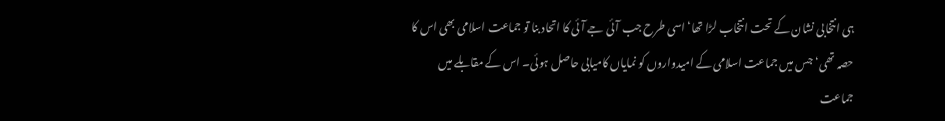ہی انتخابی نشان کے تحت انتخاب لڑا تھا‘ اسی طرح جب آئی جے آئی کا اتحاد بنا تو جماعت اسلامی بھی اس کا حصہ تھی‘ جس میں جماعت اسلامی کے امیدواروں کو نمایاں کامیابی حاصل ہوئی۔ اس کے مقابلے میں جماعت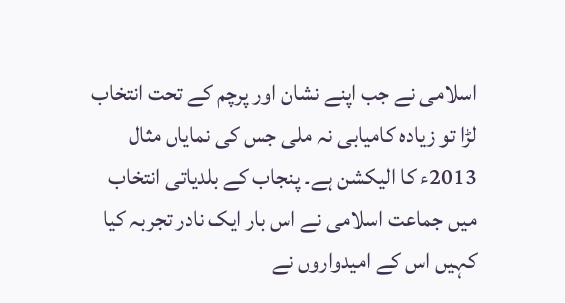اسلامی نے جب اپنے نشان اور پرچم کے تحت انتخاب لڑا تو زیادہ کامیابی نہ ملی جس کی نمایاں مثال 2013ء کا الیکشن ہے۔ پنجاب کے بلدیاتی انتخاب میں جماعت اسلامی نے اس بار ایک نادر تجربہ کیا کہیں اس کے امیدواروں نے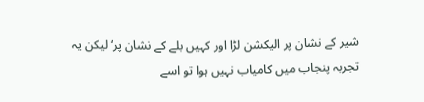شیر کے نشان پر الیکشن لڑا اور کہیں بلے کے نشان پر‘ لیکن یہ تجربہ پنجاب میں کامیاب نہیں ہوا تو اسے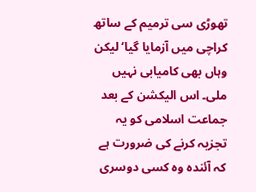تھوڑی سی ترمیم کے ساتھ کراچی میں آزمایا گیا‘ لیکن وہاں بھی کامیابی نہیں ملی۔ اس الیکشن کے بعد جماعت اسلامی کو یہ تجزیہ کرنے کی ضرورت ہے کہ آئندہ وہ کسی دوسری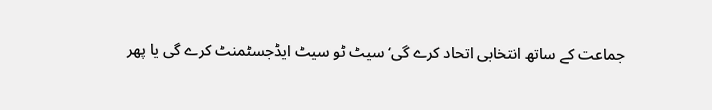جماعت کے ساتھ انتخابی اتحاد کرے گی‘ سیٹ ٹو سیٹ ایڈجسٹمنٹ کرے گی یا پھر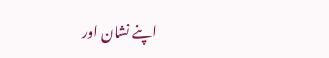اپنے نشان اور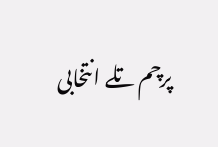پرچم تلے انتخابی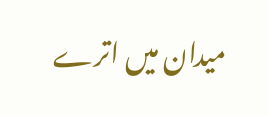میدان میں اترے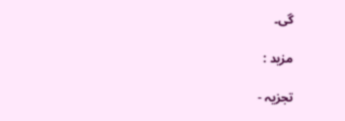گی۔

مزید :

تجزیہ -